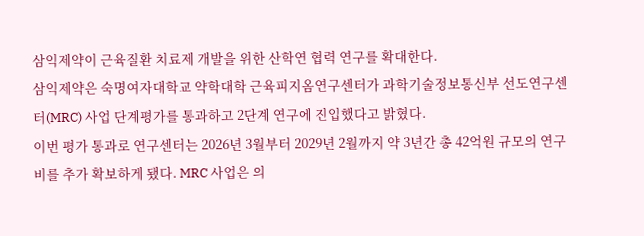삼익제약이 근육질환 치료제 개발을 위한 산학연 협력 연구를 확대한다.
삼익제약은 숙명여자대학교 약학대학 근육피지옴연구센터가 과학기술정보통신부 선도연구센터(MRC) 사업 단계평가를 통과하고 2단계 연구에 진입했다고 밝혔다.
이번 평가 통과로 연구센터는 2026년 3월부터 2029년 2월까지 약 3년간 총 42억원 규모의 연구비를 추가 확보하게 됐다. MRC 사업은 의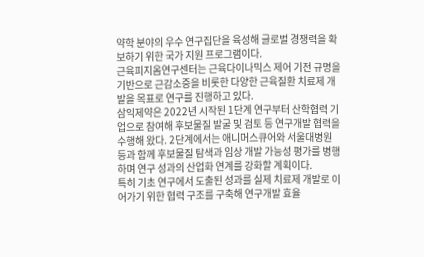약학 분야의 우수 연구집단을 육성해 글로벌 경쟁력을 확보하기 위한 국가 지원 프로그램이다.
근육피지옴연구센터는 근육다이나믹스 제어 기전 규명을 기반으로 근감소증을 비롯한 다양한 근육질환 치료제 개발을 목표로 연구를 진행하고 있다.
삼익제약은 2022년 시작된 1단계 연구부터 산학협력 기업으로 참여해 후보물질 발굴 및 검토 등 연구개발 협력을 수행해 왔다. 2단계에서는 애니머스큐어와 서울대병원 등과 함께 후보물질 탐색과 임상 개발 가능성 평가를 병행하며 연구 성과의 산업화 연계를 강화할 계획이다.
특히 기초 연구에서 도출된 성과를 실제 치료제 개발로 이어가기 위한 협력 구조를 구축해 연구개발 효율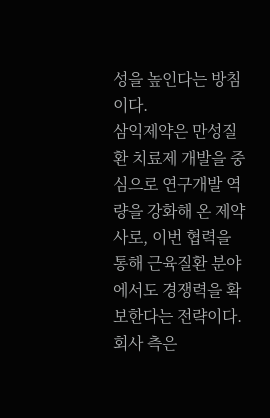성을 높인다는 방침이다.
삼익제약은 만성질환 치료제 개발을 중심으로 연구개발 역량을 강화해 온 제약사로, 이번 협력을 통해 근육질환 분야에서도 경쟁력을 확보한다는 전략이다.
회사 측은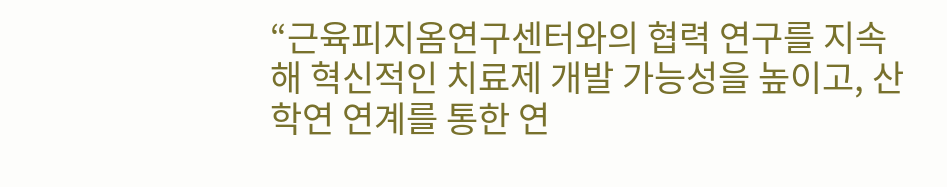“근육피지옴연구센터와의 협력 연구를 지속해 혁신적인 치료제 개발 가능성을 높이고, 산학연 연계를 통한 연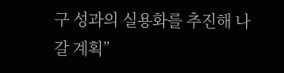구 성과의 실용화를 추진해 나갈 계획”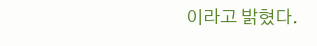이라고 밝혔다.